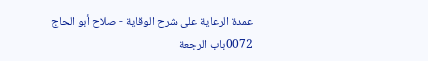عمدة الرعاية على شرح الوقاية - صلاح أبو الحاج
0072باب الرجعة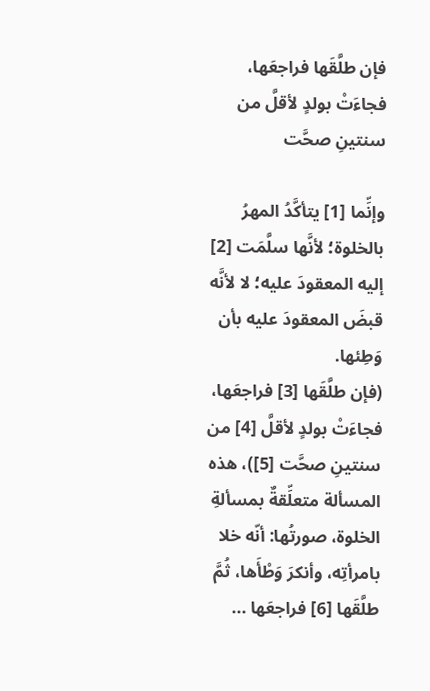فإن طلَّقَها فراجعَها، فجاءَتْ بولدٍ لأقلَّ من سنتينِ صحَّت

وإنِّما [1] يتأكَّدُ المهرُ بالخلوة؛ لأنَّها سلَّمَت [2] إليه المعقودَ عليه؛ لا لأنَّه قبضَ المعقودَ عليه بأن وَطِئها.
(فإن طلَّقَها [3] فراجعَها، فجاءَتْ بولدٍ لأقلَّ [4] من سنتينِ صحَّت [5])، هذه المسألة متعلِّقةٌ بمسألةِ الخلوة، صورتُها: أنّه خلا بامرأتِه، وأنكرَ وَطْأَها، ثُمَّ طلَّقَها [6] فراجعَها ...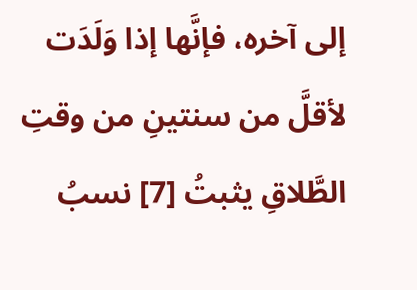إلى آخره، فإنَّها إذا وَلَدَت لأقلَّ من سنتينِ من وقتِ الطَّلاقِ يثبتُ [7] نسبُ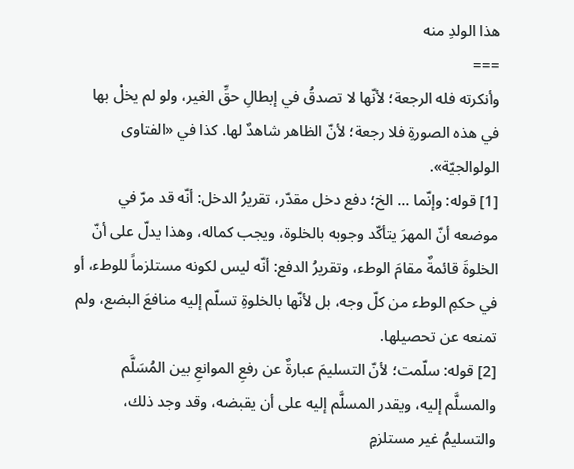هذا الولدِ منه
===
وأنكرته فله الرجعة؛ لأنّها لا تصدقُ في إبطالِ حقِّ الغير، ولو لم يخلْ بها في هذه الصورةِ فلا رجعة؛ لأنّ الظاهر شاهدٌ لها. كذا في «الفتاوى الولوالجيّة».
[1] قوله: وإنّما ... الخ؛ دفع دخل مقدّر، تقريرُ الدخل: أنّه قد مرّ في موضعه أنّ المهرَ يتأكّد وجوبه بالخلوة، ويجب كماله، وهذا يدلّ على أنّ الخلوةَ قائمةٌ مقامَ الوطء، وتقريرُ الدفع: أنّه ليس لكونه مستلزماً للوطء، أو في حكمِ الوطء من كلّ وجه، بل لأنّها بالخلوةِ تسلّم إليه منافعَ البضع، ولم تمنعه عن تحصيلها.
[2] قوله: سلّمت؛ لأنّ التسليمَ عبارةٌ عن رفعِ الموانعِ بين المُسَلَّم والمسلَّم إليه، ويقدر المسلَّم إليه على أن يقبضه، وقد وجد ذلك، والتسليمُ غير مستلزمٍ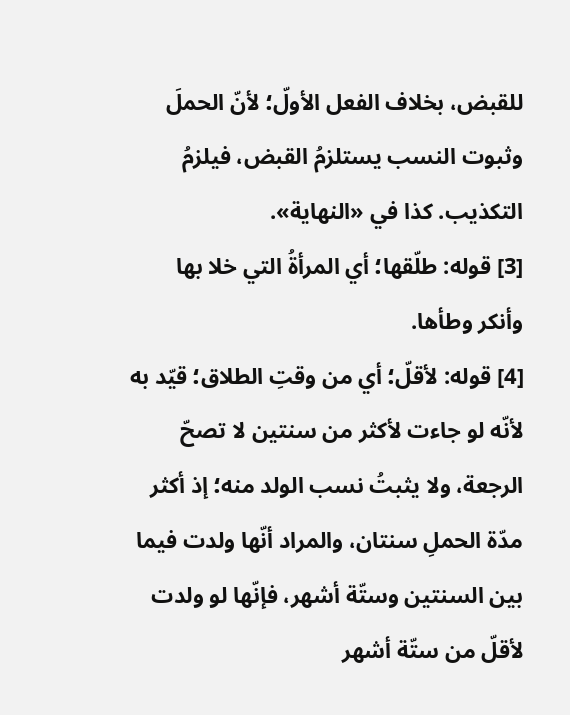للقبض، بخلاف الفعل الأولّ؛ لأنّ الحملَ وثبوت النسب يستلزمُ القبض، فيلزمُ التكذيب. كذا في «النهاية».
[3] قوله: طلّقها؛ أي المرأةُ التي خلا بها وأنكر وطأها.
[4] قوله: لأقلّ؛ أي من وقتِ الطلاق؛ قيّد به لأنّه لو جاءت لأكثر من سنتين لا تصحّ الرجعة، ولا يثبتُ نسب الولد منه؛ إذ أكثر مدّة الحملِ سنتان، والمراد أنّها ولدت فيما بين السنتين وستّة أشهر، فإنّها لو ولدت لأقلّ من ستّة أشهر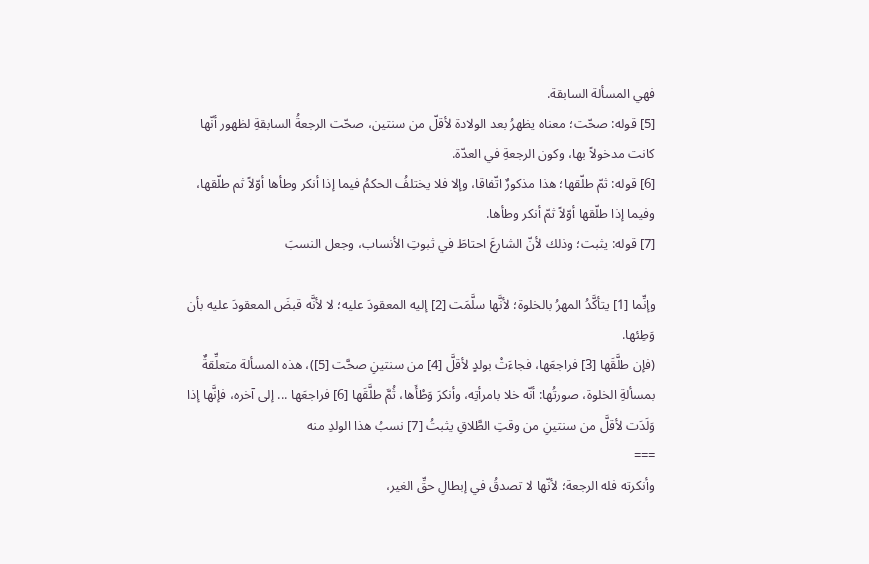فهي المسألة السابقة.
[5] قوله: صحّت؛ معناه يظهرُ بعد الولادة لأقلّ من سنتين، صحّت الرجعةُ السابقةِ لظهور أنّها كانت مدخولاً بها، وكون الرجعةِ في العدّة.
[6] قوله: ثمّ طلّقها؛ هذا مذكورٌ اتّفاقا، وإلا فلا يختلفُ الحكمُ فيما إذا أنكر وطأها أوّلاً ثم طلّقها، وفيما إذا طلّقها أوّلاً ثمّ أنكر وطأها.
[7] قوله: يثبت؛ وذلك لأنّ الشارعَ احتاطَ في ثبوتِ الأنساب، وجعل النسبَ

وإنِّما [1] يتأكَّدُ المهرُ بالخلوة؛ لأنَّها سلَّمَت [2] إليه المعقودَ عليه؛ لا لأنَّه قبضَ المعقودَ عليه بأن وَطِئها.
(فإن طلَّقَها [3] فراجعَها، فجاءَتْ بولدٍ لأقلَّ [4] من سنتينِ صحَّت [5])، هذه المسألة متعلِّقةٌ بمسألةِ الخلوة، صورتُها: أنّه خلا بامرأتِه، وأنكرَ وَطْأَها، ثُمَّ طلَّقَها [6] فراجعَها ... إلى آخره، فإنَّها إذا وَلَدَت لأقلَّ من سنتينِ من وقتِ الطَّلاقِ يثبتُ [7] نسبُ هذا الولدِ منه
===
وأنكرته فله الرجعة؛ لأنّها لا تصدقُ في إبطالِ حقِّ الغير،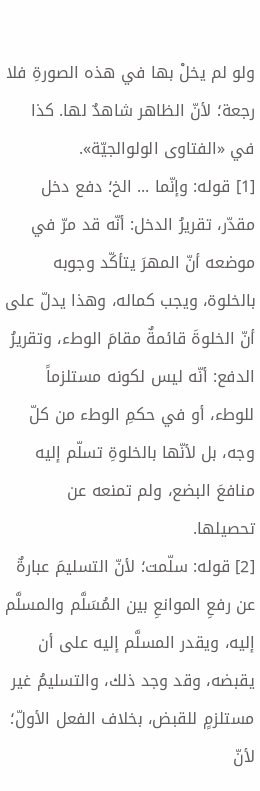ولو لم يخلْ بها في هذه الصورةِ فلا رجعة؛ لأنّ الظاهر شاهدٌ لها. كذا في «الفتاوى الولوالجيّة».
[1] قوله: وإنّما ... الخ؛ دفع دخل مقدّر، تقريرُ الدخل: أنّه قد مرّ في موضعه أنّ المهرَ يتأكّد وجوبه بالخلوة، ويجب كماله، وهذا يدلّ على أنّ الخلوةَ قائمةٌ مقامَ الوطء، وتقريرُ الدفع: أنّه ليس لكونه مستلزماً للوطء، أو في حكمِ الوطء من كلّ وجه، بل لأنّها بالخلوةِ تسلّم إليه منافعَ البضع، ولم تمنعه عن تحصيلها.
[2] قوله: سلّمت؛ لأنّ التسليمَ عبارةٌ عن رفعِ الموانعِ بين المُسَلَّم والمسلَّم إليه، ويقدر المسلَّم إليه على أن يقبضه، وقد وجد ذلك، والتسليمُ غير مستلزمٍ للقبض، بخلاف الفعل الأولّ؛ لأنّ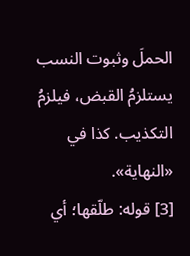الحملَ وثبوت النسب يستلزمُ القبض، فيلزمُ التكذيب. كذا في «النهاية».
[3] قوله: طلّقها؛ أي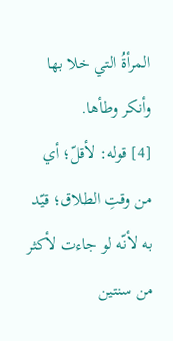المرأةُ التي خلا بها وأنكر وطأها.
[4] قوله: لأقلّ؛ أي من وقتِ الطلاق؛ قيّد به لأنّه لو جاءت لأكثر من سنتين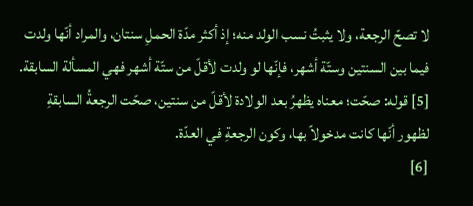لا تصحّ الرجعة، ولا يثبتُ نسب الولد منه؛ إذ أكثر مدّة الحملِ سنتان، والمراد أنّها ولدت فيما بين السنتين وستّة أشهر، فإنّها لو ولدت لأقلّ من ستّة أشهر فهي المسألة السابقة.
[5] قوله: صحّت؛ معناه يظهرُ بعد الولادة لأقلّ من سنتين، صحّت الرجعةُ السابقةِ لظهور أنّها كانت مدخولاً بها، وكون الرجعةِ في العدّة.
[6]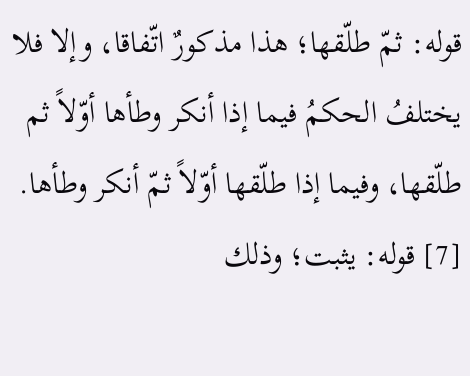قوله: ثمّ طلّقها؛ هذا مذكورٌ اتّفاقا، وإلا فلا يختلفُ الحكمُ فيما إذا أنكر وطأها أوّلاً ثم طلّقها، وفيما إذا طلّقها أوّلاً ثمّ أنكر وطأها.
[7] قوله: يثبت؛ وذلك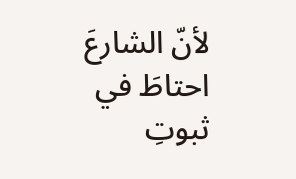لأنّ الشارعَ احتاطَ في ثبوتِ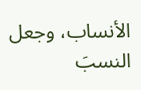الأنساب، وجعل النسبَ